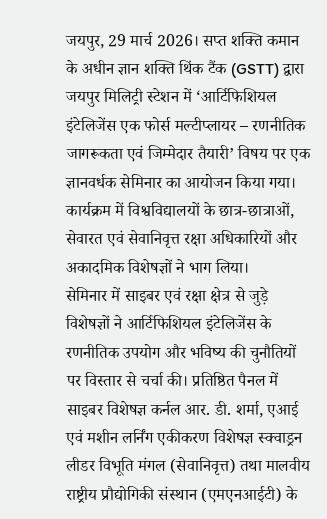जयपुर, 29 मार्च 2026। सप्त शक्ति कमान के अधीन ज्ञान शक्ति थिंक टैंक (GSTT) द्वारा जयपुर मिलिट्री स्टेशन में ‘आर्टिफिशियल इंटेलिजेंस एक फोर्स मल्टीप्लायर – रणनीतिक जागरूकता एवं जिम्मेदार तैयारी’ विषय पर एक ज्ञानवर्धक सेमिनार का आयोजन किया गया। कार्यक्रम में विश्वविद्यालयों के छात्र-छात्राओं, सेवारत एवं सेवानिवृत्त रक्षा अधिकारियों और अकादमिक विशेषज्ञों ने भाग लिया।
सेमिनार में साइबर एवं रक्षा क्षेत्र से जुड़े विशेषज्ञों ने आर्टिफिशियल इंटेलिजेंस के रणनीतिक उपयोग और भविष्य की चुनौतियों पर विस्तार से चर्चा की। प्रतिष्ठित पैनल में साइबर विशेषज्ञ कर्नल आर. डी. शर्मा, एआई एवं मशीन लर्निंग एकीकरण विशेषज्ञ स्क्वाड्रन लीडर विभूति मंगल (सेवानिवृत्त) तथा मालवीय राष्ट्रीय प्रौद्योगिकी संस्थान (एमएनआईटी) के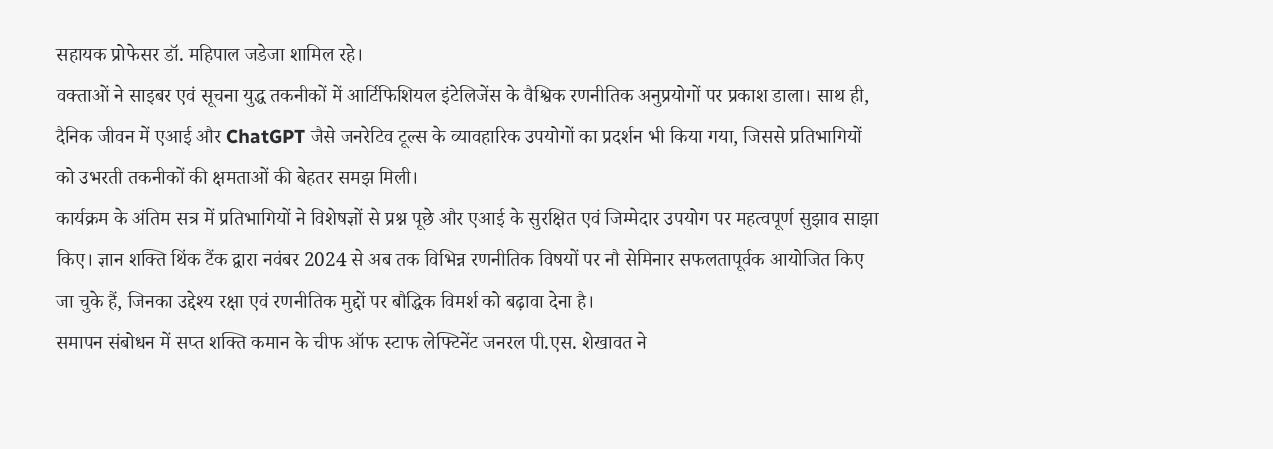सहायक प्रोफेसर डॉ. महिपाल जडेजा शामिल रहे।
वक्ताओं ने साइबर एवं सूचना युद्ध तकनीकों में आर्टिफिशियल इंटेलिजेंस के वैश्विक रणनीतिक अनुप्रयोगों पर प्रकाश डाला। साथ ही, दैनिक जीवन में एआई और ChatGPT जैसे जनरेटिव टूल्स के व्यावहारिक उपयोगों का प्रदर्शन भी किया गया, जिससे प्रतिभागियों को उभरती तकनीकों की क्षमताओं की बेहतर समझ मिली।
कार्यक्रम के अंतिम सत्र में प्रतिभागियों ने विशेषज्ञों से प्रश्न पूछे और एआई के सुरक्षित एवं जिम्मेदार उपयोग पर महत्वपूर्ण सुझाव साझा किए। ज्ञान शक्ति थिंक टैंक द्वारा नवंबर 2024 से अब तक विभिन्न रणनीतिक विषयों पर नौ सेमिनार सफलतापूर्वक आयोजित किए जा चुके हैं, जिनका उद्देश्य रक्षा एवं रणनीतिक मुद्दों पर बौद्धिक विमर्श को बढ़ावा देना है।
समापन संबोधन में सप्त शक्ति कमान के चीफ ऑफ स्टाफ लेफ्टिनेंट जनरल पी.एस. शेखावत ने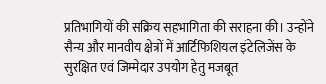प्रतिभागियों की सक्रिय सहभागिता की सराहना की। उन्होंने सैन्य और मानवीय क्षेत्रों में आर्टिफिशियल इंटेलिजेंस के सुरक्षित एवं जिम्मेदार उपयोग हेतु मजबूत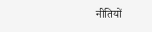नीतियों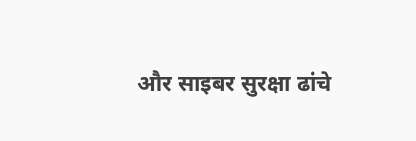और साइबर सुरक्षा ढांचे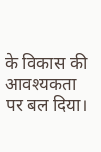के विकास की आवश्यकता पर बल दिया।